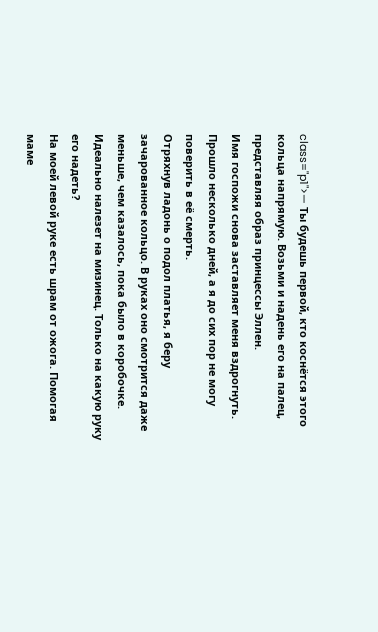class="p1">— Ты будешь первой, кто коснётся этого кольца напрямую. Возьми и надень его на палец, представляя образ принцессы Эллен.
Имя госпожи снова заставляет меня вздрогнуть. Прошло несколько дней, а я до сих пор не могу поверить в её смерть.
Отряхнув ладонь о подол платья, я беру зачарованное кольцо. В руках оно смотрится даже меньше, чем казалось, пока было в коробочке. Идеально налезет на мизинец. Только на какую руку его надеть?
На моей левой руке есть шрам от ожога. Помогая маме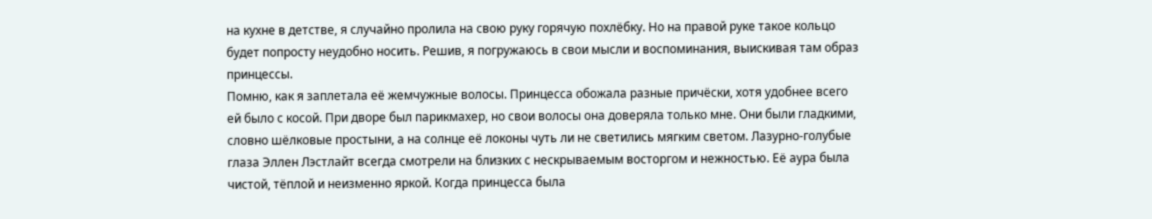на кухне в детстве, я случайно пролила на свою руку горячую похлёбку. Но на правой руке такое кольцо будет попросту неудобно носить. Решив, я погружаюсь в свои мысли и воспоминания, выискивая там образ принцессы.
Помню, как я заплетала её жемчужные волосы. Принцесса обожала разные причёски, хотя удобнее всего ей было с косой. При дворе был парикмахер, но свои волосы она доверяла только мне. Они были гладкими, словно шёлковые простыни, а на солнце её локоны чуть ли не светились мягким светом. Лазурно-голубые глаза Эллен Лэстлайт всегда смотрели на близких с нескрываемым восторгом и нежностью. Её аура была чистой, тёплой и неизменно яркой. Когда принцесса была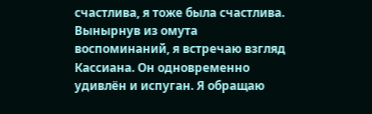счастлива, я тоже была счастлива.
Вынырнув из омута воспоминаний, я встречаю взгляд Кассиана. Он одновременно удивлён и испуган. Я обращаю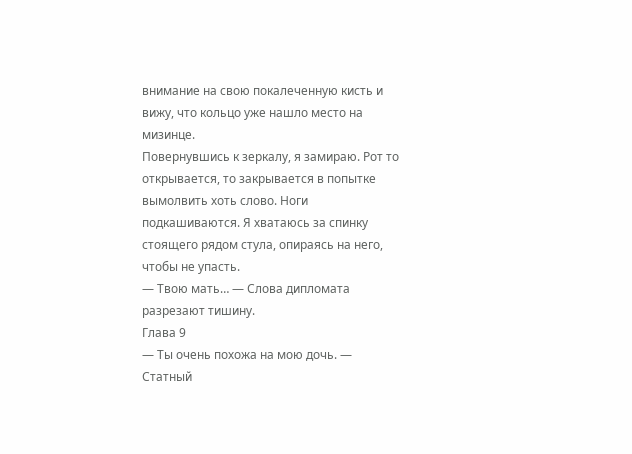внимание на свою покалеченную кисть и вижу, что кольцо уже нашло место на мизинце.
Повернувшись к зеркалу, я замираю. Рот то открывается, то закрывается в попытке вымолвить хоть слово. Ноги подкашиваются. Я хватаюсь за спинку стоящего рядом стула, опираясь на него, чтобы не упасть.
— Твою мать… — Слова дипломата разрезают тишину.
Глава 9
— Ты очень похожа на мою дочь. — Статный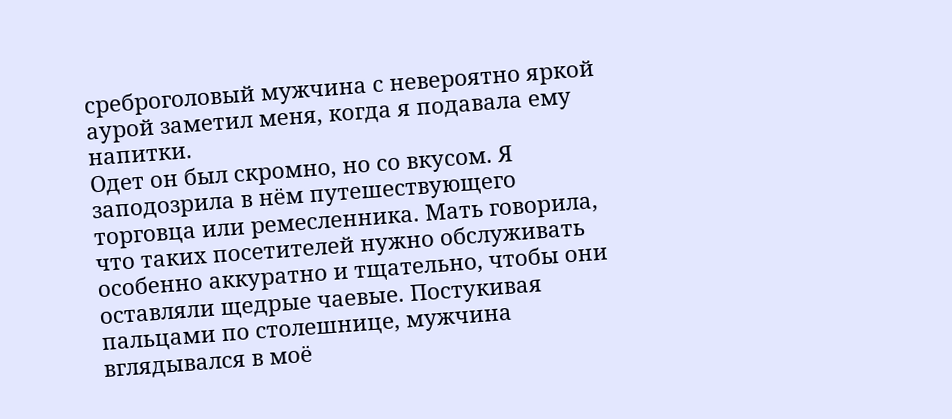среброголовый мужчина с невероятно яркой аурой заметил меня, когда я подавала ему напитки.
Одет он был скромно, но со вкусом. Я заподозрила в нём путешествующего торговца или ремесленника. Мать говорила, что таких посетителей нужно обслуживать особенно аккуратно и тщательно, чтобы они оставляли щедрые чаевые. Постукивая пальцами по столешнице, мужчина вглядывался в моё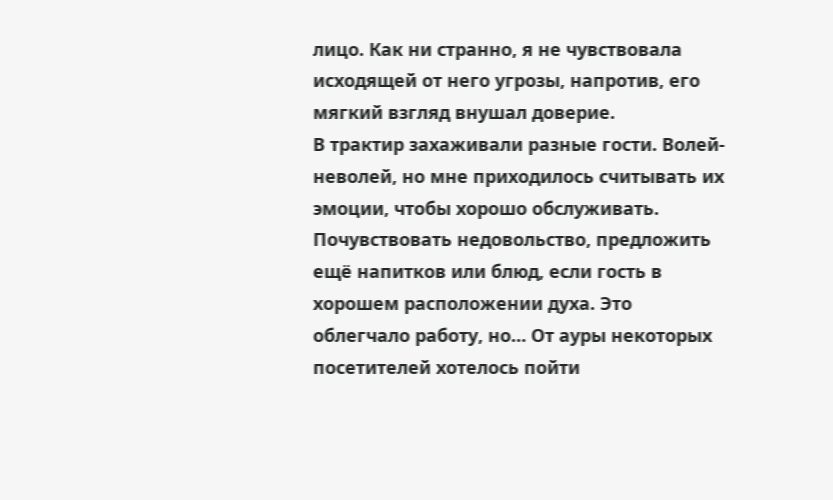лицо. Как ни странно, я не чувствовала исходящей от него угрозы, напротив, его мягкий взгляд внушал доверие.
В трактир захаживали разные гости. Волей-неволей, но мне приходилось считывать их эмоции, чтобы хорошо обслуживать. Почувствовать недовольство, предложить ещё напитков или блюд, если гость в хорошем расположении духа. Это облегчало работу, но… От ауры некоторых посетителей хотелось пойти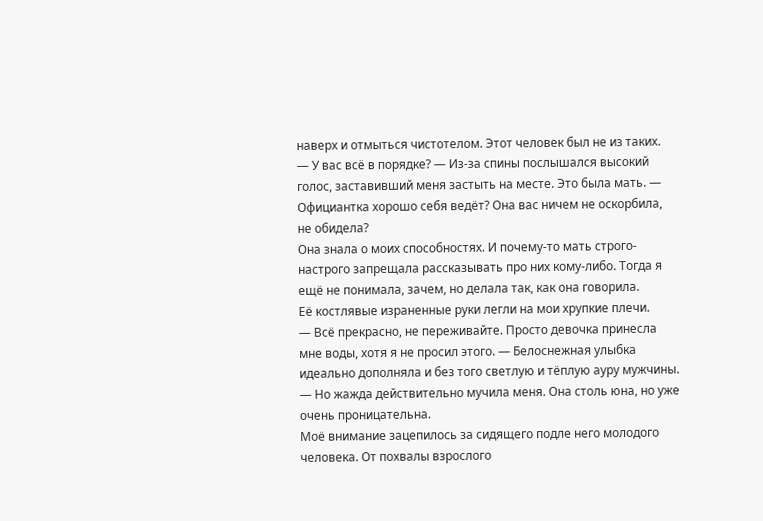наверх и отмыться чистотелом. Этот человек был не из таких.
— У вас всё в порядке? — Из-за спины послышался высокий голос, заставивший меня застыть на месте. Это была мать. — Официантка хорошо себя ведёт? Она вас ничем не оскорбила, не обидела?
Она знала о моих способностях. И почему-то мать строго-настрого запрещала рассказывать про них кому-либо. Тогда я ещё не понимала, зачем, но делала так, как она говорила.
Её костлявые израненные руки легли на мои хрупкие плечи.
— Всё прекрасно, не переживайте. Просто девочка принесла мне воды, хотя я не просил этого. — Белоснежная улыбка идеально дополняла и без того светлую и тёплую ауру мужчины. — Но жажда действительно мучила меня. Она столь юна, но уже очень проницательна.
Моё внимание зацепилось за сидящего подле него молодого человека. От похвалы взрослого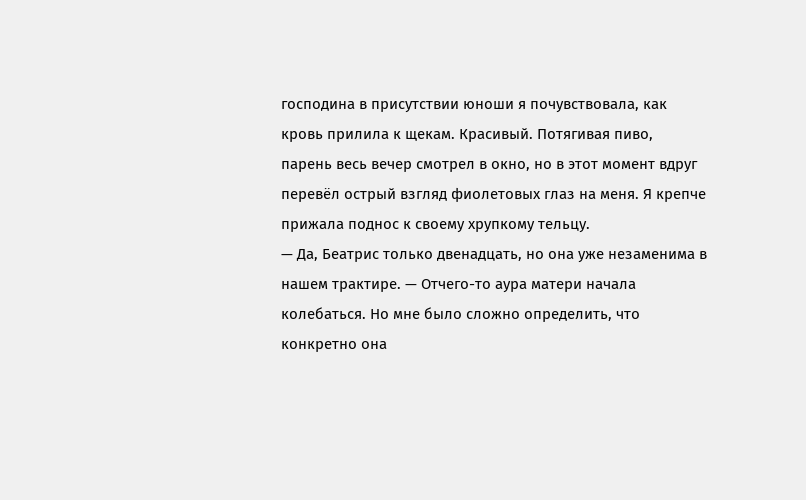господина в присутствии юноши я почувствовала, как кровь прилила к щекам. Красивый. Потягивая пиво, парень весь вечер смотрел в окно, но в этот момент вдруг перевёл острый взгляд фиолетовых глаз на меня. Я крепче прижала поднос к своему хрупкому тельцу.
— Да, Беатрис только двенадцать, но она уже незаменима в нашем трактире. — Отчего-то аура матери начала колебаться. Но мне было сложно определить, что конкретно она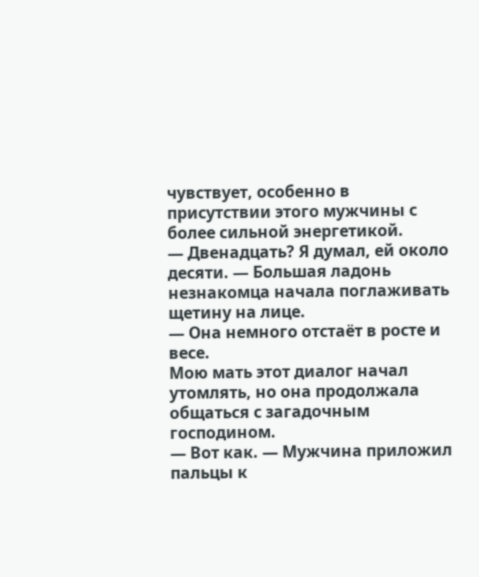чувствует, особенно в присутствии этого мужчины с более сильной энергетикой.
— Двенадцать? Я думал, ей около десяти. — Большая ладонь незнакомца начала поглаживать щетину на лице.
— Она немного отстаёт в росте и весе.
Мою мать этот диалог начал утомлять, но она продолжала общаться с загадочным господином.
— Вот как. — Мужчина приложил пальцы к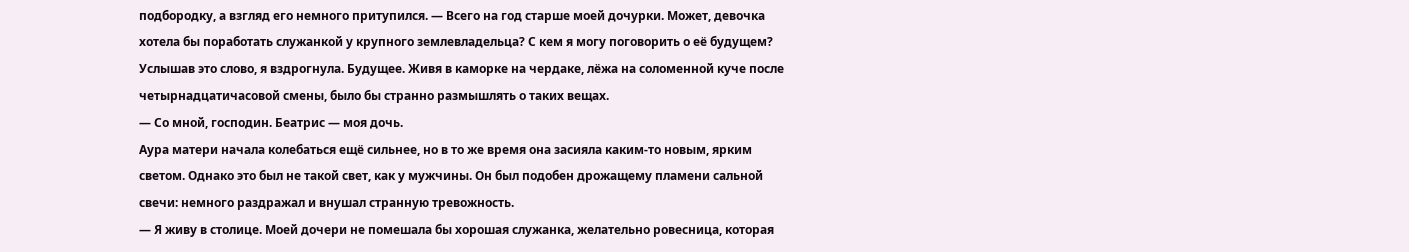подбородку, а взгляд его немного притупился. — Всего на год старше моей дочурки. Может, девочка хотела бы поработать служанкой у крупного землевладельца? С кем я могу поговорить о её будущем?
Услышав это слово, я вздрогнула. Будущее. Живя в каморке на чердаке, лёжа на соломенной куче после четырнадцатичасовой смены, было бы странно размышлять о таких вещах.
— Со мной, господин. Беатрис — моя дочь.
Аура матери начала колебаться ещё сильнее, но в то же время она засияла каким-то новым, ярким светом. Однако это был не такой свет, как у мужчины. Он был подобен дрожащему пламени сальной свечи: немного раздражал и внушал странную тревожность.
— Я живу в столице. Моей дочери не помешала бы хорошая служанка, желательно ровесница, которая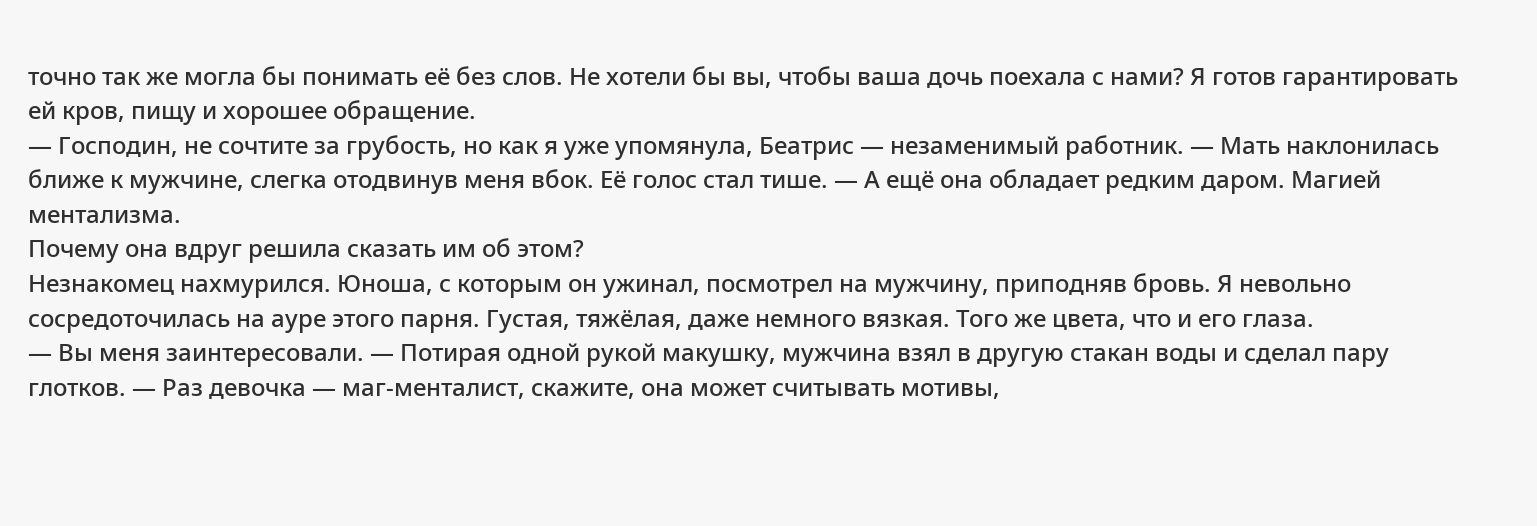точно так же могла бы понимать её без слов. Не хотели бы вы, чтобы ваша дочь поехала с нами? Я готов гарантировать ей кров, пищу и хорошее обращение.
— Господин, не сочтите за грубость, но как я уже упомянула, Беатрис — незаменимый работник. — Мать наклонилась ближе к мужчине, слегка отодвинув меня вбок. Её голос стал тише. — А ещё она обладает редким даром. Магией ментализма.
Почему она вдруг решила сказать им об этом?
Незнакомец нахмурился. Юноша, с которым он ужинал, посмотрел на мужчину, приподняв бровь. Я невольно сосредоточилась на ауре этого парня. Густая, тяжёлая, даже немного вязкая. Того же цвета, что и его глаза.
— Вы меня заинтересовали. — Потирая одной рукой макушку, мужчина взял в другую стакан воды и сделал пару глотков. — Раз девочка — маг-менталист, скажите, она может считывать мотивы,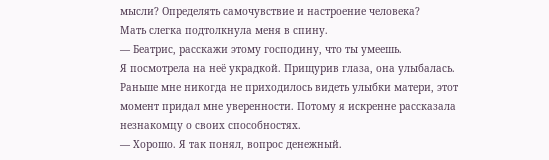мысли? Определять самочувствие и настроение человека?
Мать слегка подтолкнула меня в спину.
— Беатрис, расскажи этому господину, что ты умеешь.
Я посмотрела на неё украдкой. Прищурив глаза, она улыбалась. Раньше мне никогда не приходилось видеть улыбки матери, этот момент придал мне уверенности. Потому я искренне рассказала незнакомцу о своих способностях.
— Хорошо. Я так понял, вопрос денежный.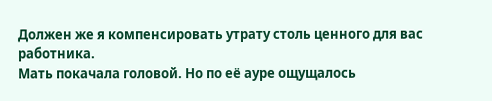Должен же я компенсировать утрату столь ценного для вас работника.
Мать покачала головой. Но по её ауре ощущалось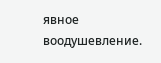явное воодушевление.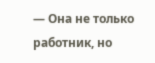— Она не только работник, но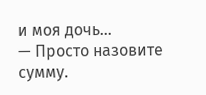и моя дочь…
— Просто назовите сумму.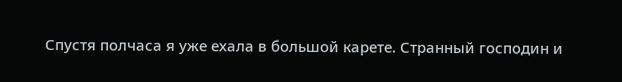Спустя полчаса я уже ехала в большой карете. Странный господин и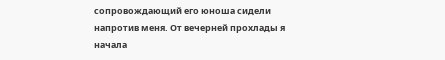сопровождающий его юноша сидели напротив меня. От вечерней прохлады я начала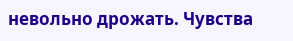невольно дрожать. Чувства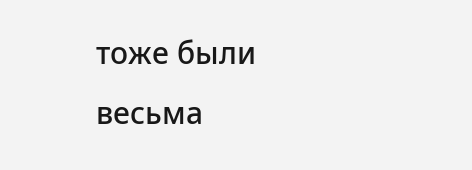тоже были весьма